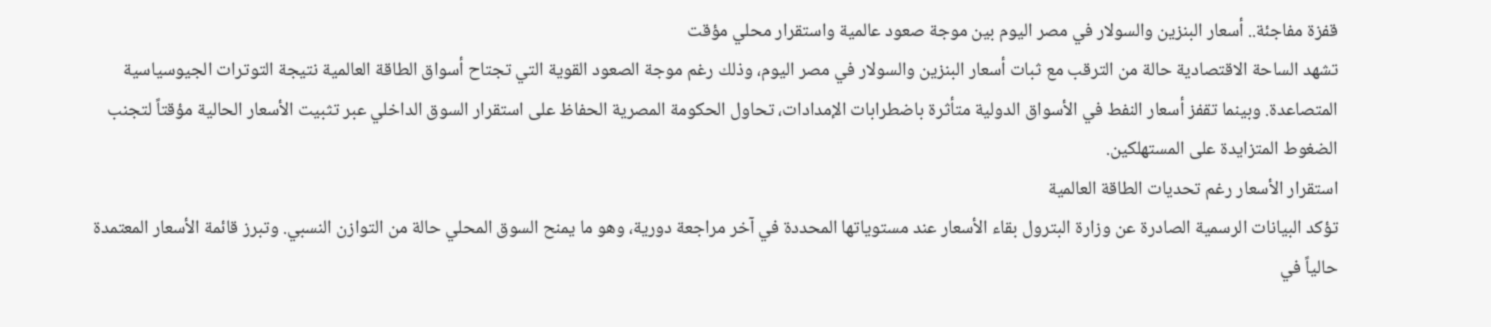قفزة مفاجئة.. أسعار البنزين والسولار في مصر اليوم بين موجة صعود عالمية واستقرار محلي مؤقت
تشهد الساحة الاقتصادية حالة من الترقب مع ثبات أسعار البنزين والسولار في مصر اليوم، وذلك رغم موجة الصعود القوية التي تجتاح أسواق الطاقة العالمية نتيجة التوترات الجيوسياسية المتصاعدة. وبينما تقفز أسعار النفط في الأسواق الدولية متأثرة باضطرابات الإمدادات، تحاول الحكومة المصرية الحفاظ على استقرار السوق الداخلي عبر تثبيت الأسعار الحالية مؤقتاً لتجنب الضغوط المتزايدة على المستهلكين.
استقرار الأسعار رغم تحديات الطاقة العالمية
تؤكد البيانات الرسمية الصادرة عن وزارة البترول بقاء الأسعار عند مستوياتها المحددة في آخر مراجعة دورية، وهو ما يمنح السوق المحلي حالة من التوازن النسبي. وتبرز قائمة الأسعار المعتمدة حالياً في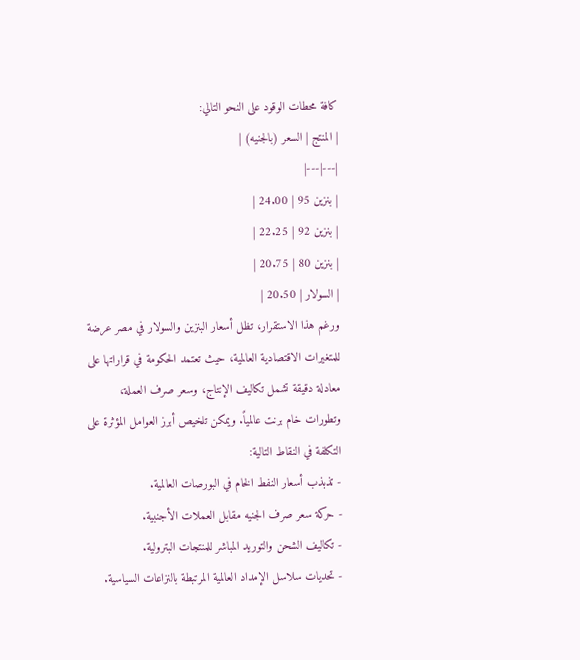كافة محطات الوقود على النحو التالي:
| المنتج | السعر (بالجنيه) |
|---|---|
| بنزين 95 | 24.00 |
| بنزين 92 | 22.25 |
| بنزين 80 | 20.75 |
| السولار | 20.50 |
ورغم هذا الاستقرار، تظل أسعار البنزين والسولار في مصر عرضة للمتغيرات الاقتصادية العالمية، حيث تعتمد الحكومة في قراراتها على معادلة دقيقة تشمل تكاليف الإنتاج، وسعر صرف العملة، وتطورات خام برنت عالمياً. ويمكن تلخيص أبرز العوامل المؤثرة على التكلفة في النقاط التالية:
- تذبذب أسعار النفط الخام في البورصات العالمية.
- حركة سعر صرف الجنيه مقابل العملات الأجنبية.
- تكاليف الشحن والتوريد المباشر للمنتجات البترولية.
- تحديات سلاسل الإمداد العالمية المرتبطة بالنزاعات السياسية.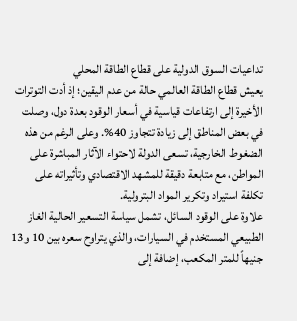تداعيات السوق الدولية على قطاع الطاقة المحلي
يعيش قطاع الطاقة العالمي حالة من عدم اليقين؛ إذ أدت التوترات الأخيرة إلى ارتفاعات قياسية في أسعار الوقود بعدة دول، وصلت في بعض المناطق إلى زيادة تتجاوز 40%. وعلى الرغم من هذه الضغوط الخارجية، تسعى الدولة لاحتواء الآثار المباشرة على المواطن، مع متابعة دقيقة للمشهد الاقتصادي وتأثيراته على تكلفة استيراد وتكرير المواد البترولية.
علاوة على الوقود السائل، تشمل سياسة التسعير الحالية الغاز الطبيعي المستخدم في السيارات، والذي يتراوح سعره بين 10 و13 جنيهاً للمتر المكعب، إضافة إلى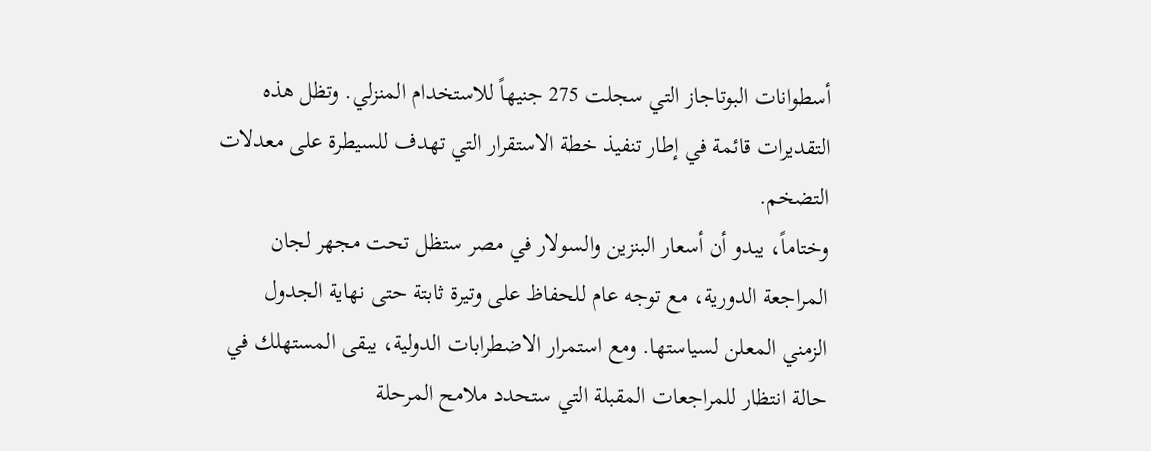أسطوانات البوتاجاز التي سجلت 275 جنيهاً للاستخدام المنزلي. وتظل هذه التقديرات قائمة في إطار تنفيذ خطة الاستقرار التي تهدف للسيطرة على معدلات التضخم.
وختاماً، يبدو أن أسعار البنزين والسولار في مصر ستظل تحت مجهر لجان المراجعة الدورية، مع توجه عام للحفاظ على وتيرة ثابتة حتى نهاية الجدول الزمني المعلن لسياستها. ومع استمرار الاضطرابات الدولية، يبقى المستهلك في حالة انتظار للمراجعات المقبلة التي ستحدد ملامح المرحلة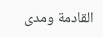القادمة ومدى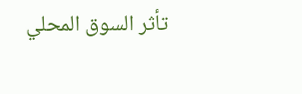تأثر السوق المحلي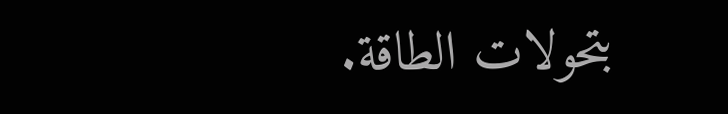بتحولات الطاقة.